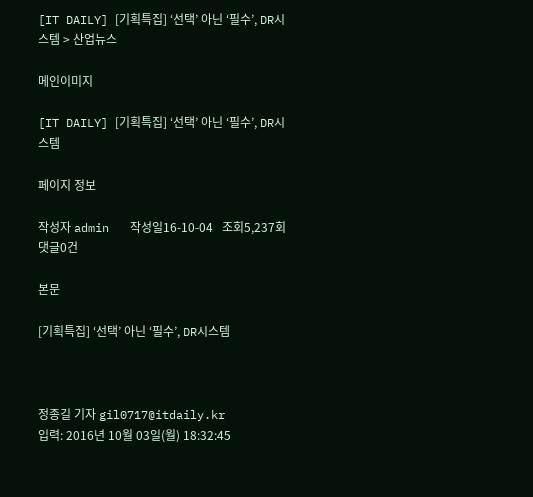[IT DAILY] [기획특집] ‘선택’ 아닌 ‘필수’, DR시스템 > 산업뉴스

메인이미지

[IT DAILY] [기획특집] ‘선택’ 아닌 ‘필수’, DR시스템

페이지 정보

작성자 admin   작성일16-10-04   조회5,237회   댓글0건

본문

[기획특집] ‘선택’ 아닌 ‘필수’, DR시스템



정종길 기자 gil0717@itdaily.kr
입력: 2016년 10월 03일(월) 18:32:45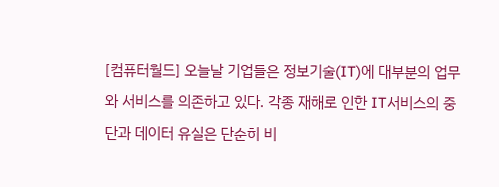[컴퓨터월드] 오늘날 기업들은 정보기술(IT)에 대부분의 업무와 서비스를 의존하고 있다. 각종 재해로 인한 IT서비스의 중단과 데이터 유실은 단순히 비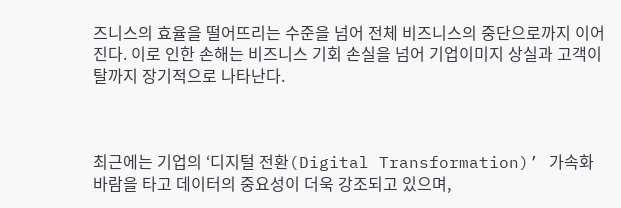즈니스의 효율을 떨어뜨리는 수준을 넘어 전체 비즈니스의 중단으로까지 이어진다. 이로 인한 손해는 비즈니스 기회 손실을 넘어 기업이미지 상실과 고객이탈까지 장기적으로 나타난다.



최근에는 기업의 ‘디지털 전환(Digital Transformation)’ 가속화 바람을 타고 데이터의 중요성이 더욱 강조되고 있으며,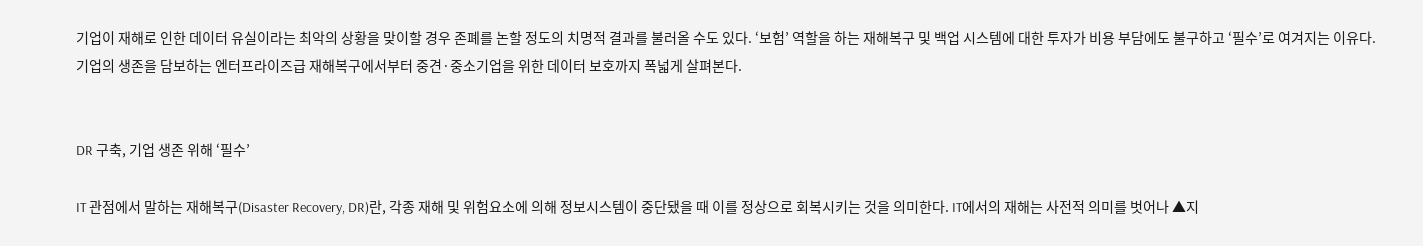기업이 재해로 인한 데이터 유실이라는 최악의 상황을 맞이할 경우 존폐를 논할 정도의 치명적 결과를 불러올 수도 있다. ‘보험’ 역할을 하는 재해복구 및 백업 시스템에 대한 투자가 비용 부담에도 불구하고 ‘필수’로 여겨지는 이유다. 기업의 생존을 담보하는 엔터프라이즈급 재해복구에서부터 중견·중소기업을 위한 데이터 보호까지 폭넓게 살펴본다.


DR 구축, 기업 생존 위해 ‘필수’

IT 관점에서 말하는 재해복구(Disaster Recovery, DR)란, 각종 재해 및 위험요소에 의해 정보시스템이 중단됐을 때 이를 정상으로 회복시키는 것을 의미한다. IT에서의 재해는 사전적 의미를 벗어나 ▲지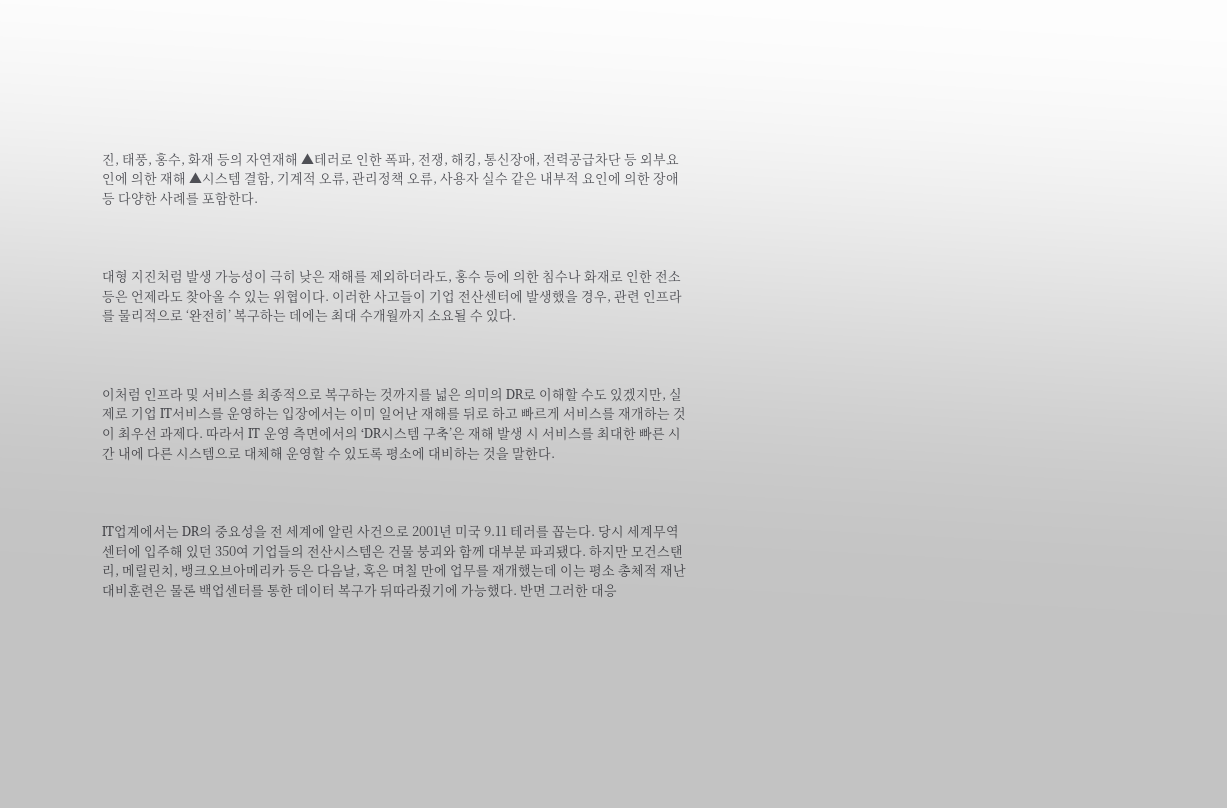진, 태풍, 홍수, 화재 등의 자연재해 ▲테러로 인한 폭파, 전쟁, 해킹, 통신장애, 전력공급차단 등 외부요인에 의한 재해 ▲시스템 결함, 기계적 오류, 관리정책 오류, 사용자 실수 같은 내부적 요인에 의한 장애 등 다양한 사례를 포함한다.



대형 지진처럼 발생 가능성이 극히 낮은 재해를 제외하더라도, 홍수 등에 의한 침수나 화재로 인한 전소 등은 언제라도 찾아올 수 있는 위협이다. 이러한 사고들이 기업 전산센터에 발생했을 경우, 관련 인프라를 물리적으로 ‘완전히’ 복구하는 데에는 최대 수개월까지 소요될 수 있다.



이처럼 인프라 및 서비스를 최종적으로 복구하는 것까지를 넓은 의미의 DR로 이해할 수도 있겠지만, 실제로 기업 IT서비스를 운영하는 입장에서는 이미 일어난 재해를 뒤로 하고 빠르게 서비스를 재개하는 것이 최우선 과제다. 따라서 IT 운영 측면에서의 ‘DR시스템 구축’은 재해 발생 시 서비스를 최대한 빠른 시간 내에 다른 시스템으로 대체해 운영할 수 있도록 평소에 대비하는 것을 말한다.



IT업계에서는 DR의 중요성을 전 세계에 알린 사건으로 2001년 미국 9.11 테러를 꼽는다. 당시 세계무역센터에 입주해 있던 350여 기업들의 전산시스템은 건물 붕괴와 함께 대부분 파괴됐다. 하지만 모건스탠리, 메릴린치, 뱅크오브아메리카 등은 다음날, 혹은 며칠 만에 업무를 재개했는데 이는 평소 총체적 재난대비훈련은 물론 백업센터를 통한 데이터 복구가 뒤따라줬기에 가능했다. 반면 그러한 대응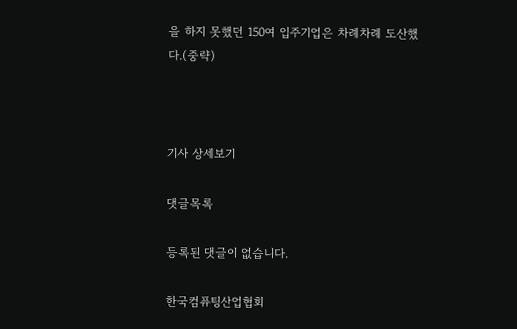을 하지 못했던 150여 입주기업은 차례차례 도산했다.(중략)



기사 상세보기

댓글목록

등록된 댓글이 없습니다.

한국컴퓨팅산업협회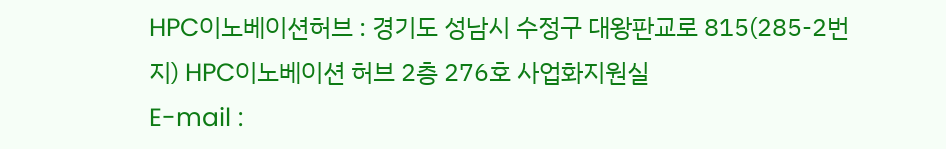HPC이노베이션허브 : 경기도 성남시 수정구 대왕판교로 815(285-2번지) HPC이노베이션 허브 2층 276호 사업화지원실
E-mail :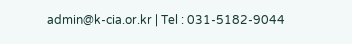admin@k-cia.or.kr | Tel : 031-5182-9044